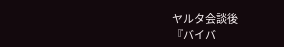ヤルタ会談後
『バイバ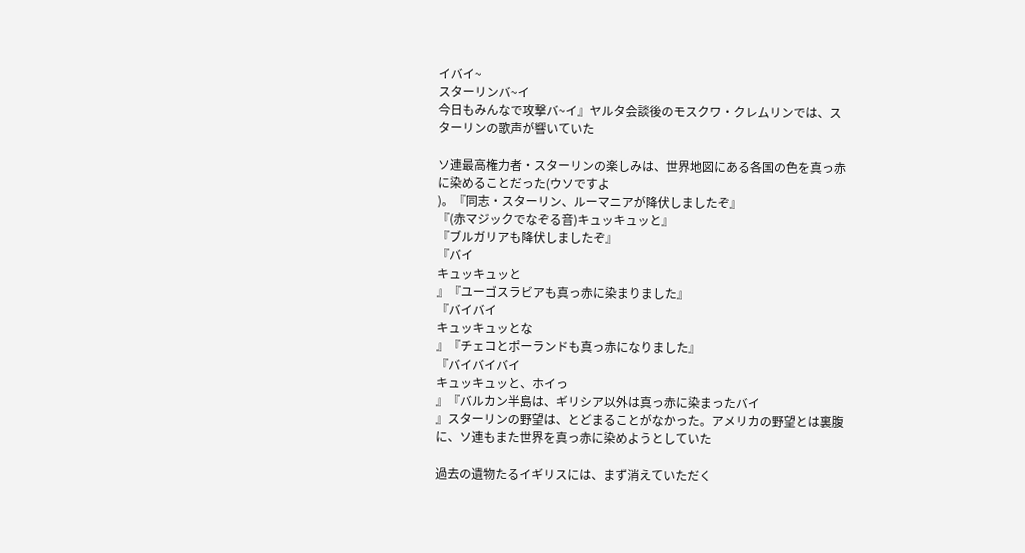イバイ~
スターリンバ~イ
今日もみんなで攻撃バ~イ』ヤルタ会談後のモスクワ・クレムリンでは、スターリンの歌声が響いていた

ソ連最高権力者・スターリンの楽しみは、世界地図にある各国の色を真っ赤に染めることだった(ウソですよ
)。『同志・スターリン、ルーマニアが降伏しましたぞ』
『(赤マジックでなぞる音)キュッキュッと』
『ブルガリアも降伏しましたぞ』
『バイ
キュッキュッと
』『ユーゴスラビアも真っ赤に染まりました』
『バイバイ
キュッキュッとな
』『チェコとポーランドも真っ赤になりました』
『バイバイバイ
キュッキュッと、ホイっ
』『バルカン半島は、ギリシア以外は真っ赤に染まったバイ
』スターリンの野望は、とどまることがなかった。アメリカの野望とは裏腹に、ソ連もまた世界を真っ赤に染めようとしていた

過去の遺物たるイギリスには、まず消えていただく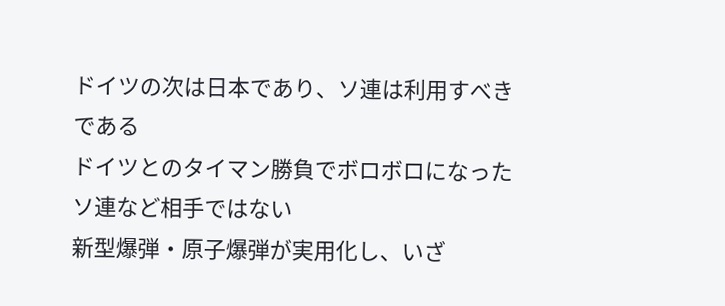ドイツの次は日本であり、ソ連は利用すべきである
ドイツとのタイマン勝負でボロボロになったソ連など相手ではない
新型爆弾・原子爆弾が実用化し、いざ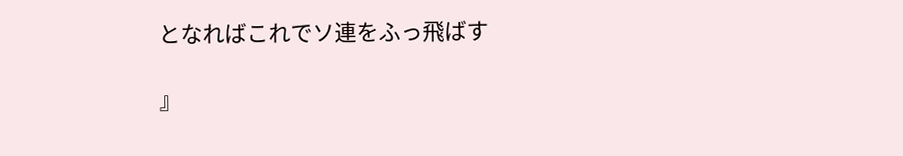となればこれでソ連をふっ飛ばす

』